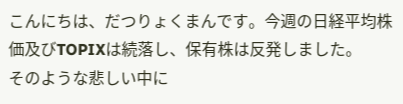こんにちは、だつりょくまんです。今週の日経平均株価及びTOPIXは続落し、保有株は反発しました。
そのような悲しい中に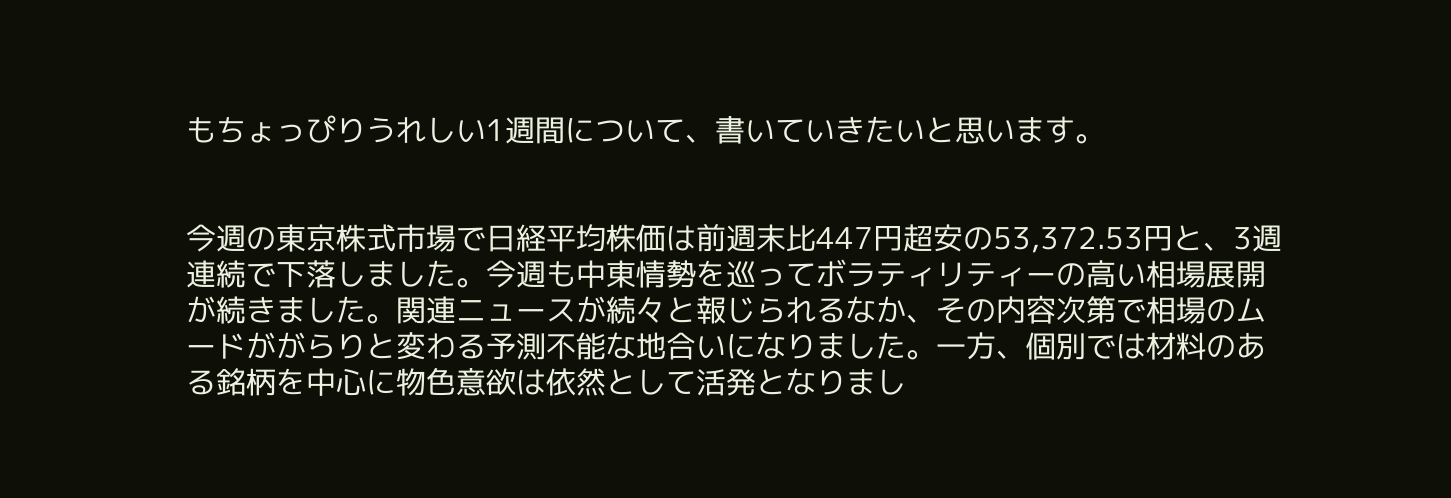もちょっぴりうれしい1週間について、書いていきたいと思います。


今週の東京株式市場で日経平均株価は前週末比447円超安の53,372.53円と、3週連続で下落しました。今週も中東情勢を巡ってボラティリティーの高い相場展開が続きました。関連ニュースが続々と報じられるなか、その内容次第で相場のムードががらりと変わる予測不能な地合いになりました。一方、個別では材料のある銘柄を中心に物色意欲は依然として活発となりまし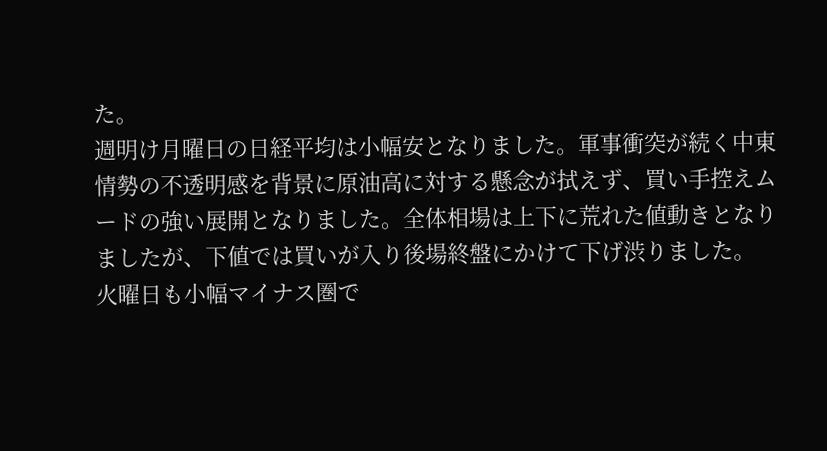た。
週明け月曜日の日経平均は小幅安となりました。軍事衝突が続く中東情勢の不透明感を背景に原油高に対する懸念が拭えず、買い手控えムードの強い展開となりました。全体相場は上下に荒れた値動きとなりましたが、下値では買いが入り後場終盤にかけて下げ渋りました。
火曜日も小幅マイナス圏で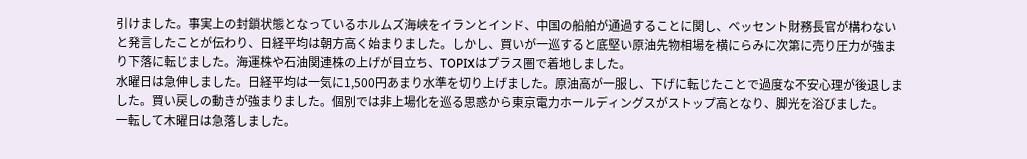引けました。事実上の封鎖状態となっているホルムズ海峡をイランとインド、中国の船舶が通過することに関し、ベッセント財務長官が構わないと発言したことが伝わり、日経平均は朝方高く始まりました。しかし、買いが一巡すると底堅い原油先物相場を横にらみに次第に売り圧力が強まり下落に転じました。海運株や石油関連株の上げが目立ち、TOPIXはプラス圏で着地しました。
水曜日は急伸しました。日経平均は一気に1,500円あまり水準を切り上げました。原油高が一服し、下げに転じたことで過度な不安心理が後退しました。買い戻しの動きが強まりました。個別では非上場化を巡る思惑から東京電力ホールディングスがストップ高となり、脚光を浴びました。
一転して木曜日は急落しました。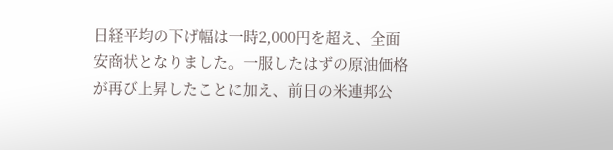日経平均の下げ幅は一時2,000円を超え、全面安商状となりました。一服したはずの原油価格が再び上昇したことに加え、前日の米連邦公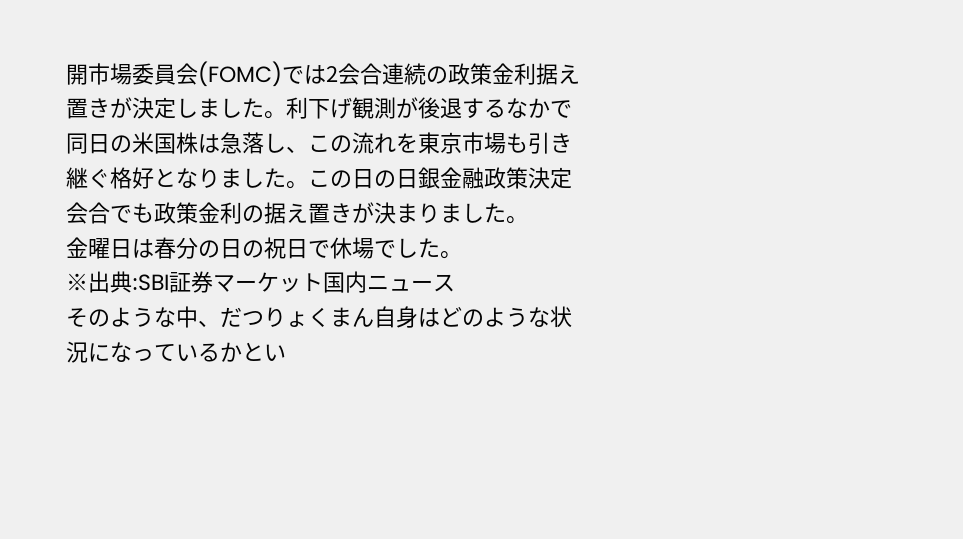開市場委員会(FOMC)では2会合連続の政策金利据え置きが決定しました。利下げ観測が後退するなかで同日の米国株は急落し、この流れを東京市場も引き継ぐ格好となりました。この日の日銀金融政策決定会合でも政策金利の据え置きが決まりました。
金曜日は春分の日の祝日で休場でした。
※出典:SBI証券マーケット国内ニュース
そのような中、だつりょくまん自身はどのような状況になっているかとい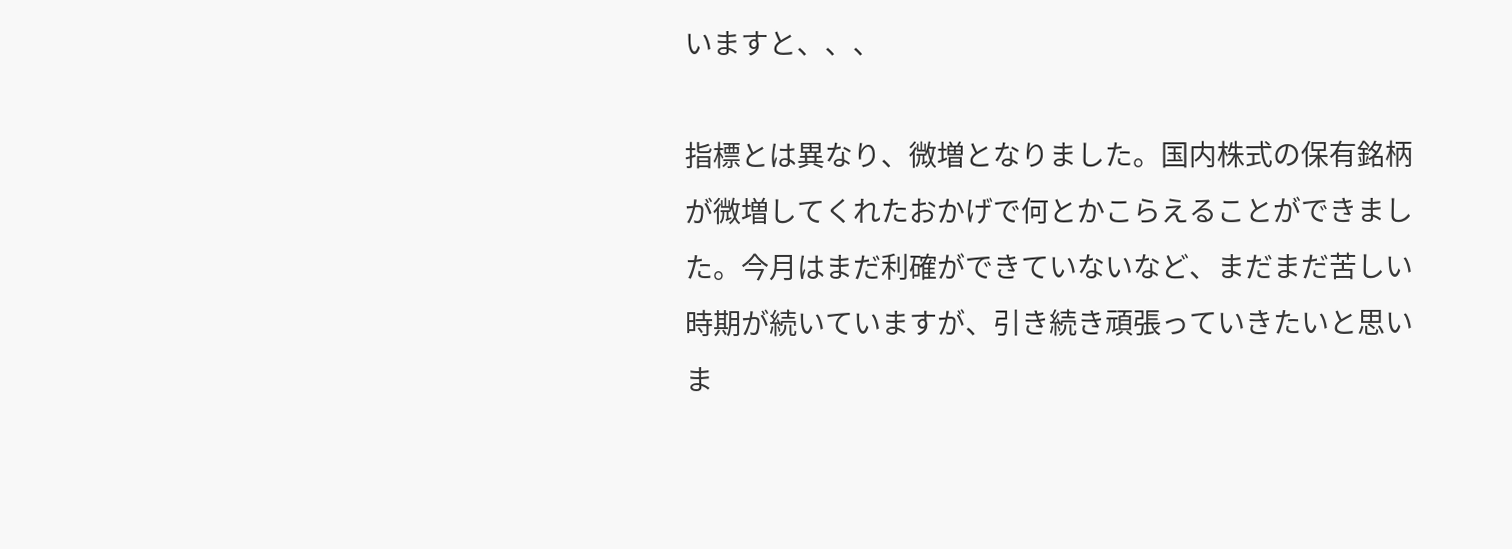いますと、、、

指標とは異なり、微増となりました。国内株式の保有銘柄が微増してくれたおかげで何とかこらえることができました。今月はまだ利確ができていないなど、まだまだ苦しい時期が続いていますが、引き続き頑張っていきたいと思いま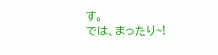す。
では、まったり~!